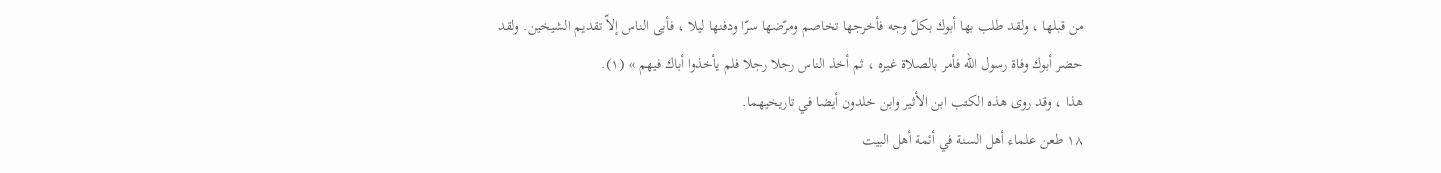من قبلها ، ولقد طلب بها أبوك بكلّ وجه فأخرجها تخاصم ومرّضها سرّا ودفنها ليلا ، فأبى الناس إلاّ تقديم الشيخين. ولقد حضر أبوك وفاة رسول الله فأمر بالصلاة غيره ، ثم أخذ الناس رجلا رجلا فلم يأخذوا أباك فيهم » (١).
هذا ، وقد روى هذه الكتب ابن الأثير وابن خلدون أيضا في تاريخيهما.
١٨ طعن علماء أهل السنة في أئمة أهل البيت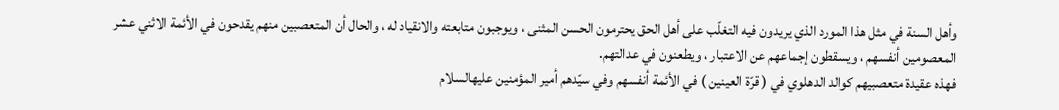وأهل السنة في مثل هذا المورد الذي يريدون فيه التغلّب على أهل الحق يحترمون الحسن المثنى ، ويوجبون متابعته والانقياد له ، والحال أن المتعصبين منهم يقدحون في الأئمة الاثني عشر المعصومين أنفسهم ، ويسقطون إجماعهم عن الاعتبار ، ويطعنون في عدالتهم.
فهذه عقيدة متعصبيهم كوالد الدهلوي في ( قرّة العينين ) في الأئمة أنفسهم وفي سيّدهم أمير المؤمنين عليهالسلام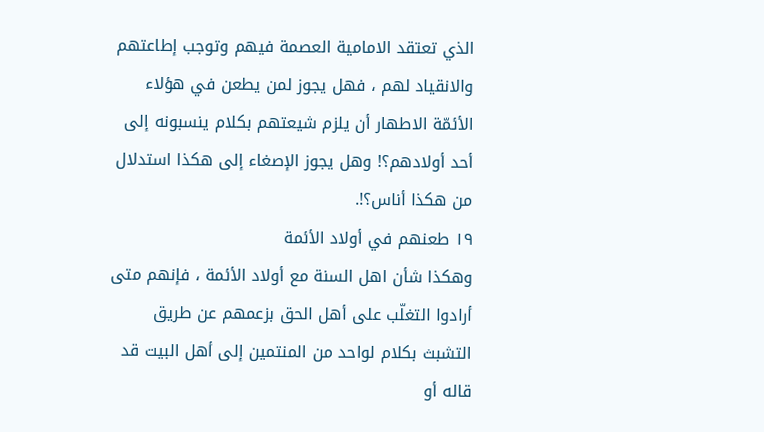الذي تعتقد الامامية العصمة فيهم وتوجب إطاعتهم والانقياد لهم ، فهل يجوز لمن يطعن في هؤلاء الأئمّة الاطهار أن يلزم شيعتهم بكلام ينسبونه إلى أحد أولادهم؟! وهل يجوز الإصغاء إلى هكذا استدلال من هكذا أناس؟!.
١٩ طعنهم في أولاد الأئمة
وهكذا شأن اهل السنة مع أولاد الأئمة ، فإنهم متى أرادوا التغلّب على أهل الحق بزعمهم عن طريق التشبث بكلام لواحد من المنتمين إلى أهل البيت قد قاله أو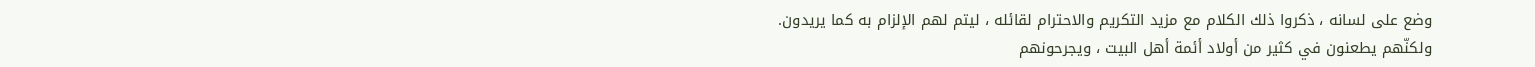وضع على لسانه ، ذكروا ذلك الكلام مع مزيد التكريم والاحترام لقائله ، ليتم لهم الإلزام به كما يريدون.
ولكنّهم يطعنون في كثير من أولاد أئمة أهل البيت ، ويجرحونهم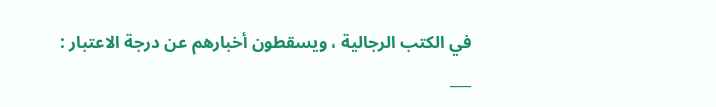في الكتب الرجالية ، ويسقطون أخبارهم عن درجة الاعتبار :
___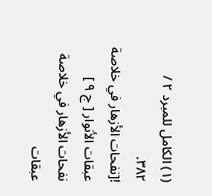(١) الكامل للمبرد ٢ / ٣٨٢.
![نفحات الأزهار في خلاصة عبقات الأنوار [ ج ٩ ] نفحات الأزهار في خلاصة عبقات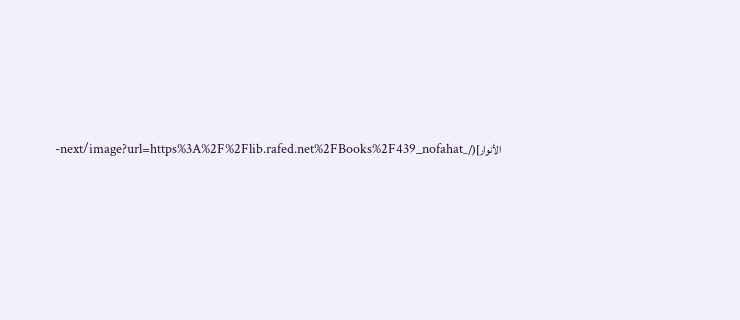الأنوار](/_next/image?url=https%3A%2F%2Flib.rafed.net%2FBooks%2F439_nofahat-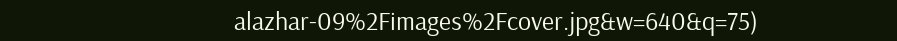alazhar-09%2Fimages%2Fcover.jpg&w=640&q=75)